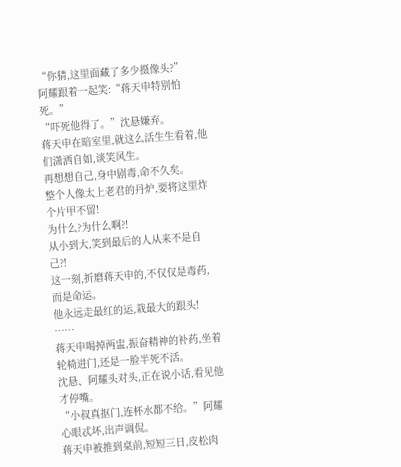“你猜,这里面藏了多少摄像头?”
阿耀跟着一起笑:“蒋天申特别怕死。”
“吓死他得了。”沈悬嫌弃。
蒋天申在暗室里,就这么活生生看着,他们潇洒自如,谈笑风生。
再想想自己,身中剧毒,命不久矣。
整个人像太上老君的丹炉,要将这里炸个片甲不留!
为什么?为什么啊?!
从小到大,笑到最后的人从来不是自己?!
这一刻,折磨蒋天申的,不仅仅是毒药,而是命运。
他永远走最红的运,栽最大的跟头!
……
蒋天申喝掉两盅,振奋精神的补药,坐着轮椅进门,还是一脸半死不活。
沈悬、阿耀头对头,正在说小话,看见他才停嘴。
“小叔真抠门,连杯水都不给。”阿耀心眼忒坏,出声调侃。
蒋天申被推到桌前,短短三日,皮松肉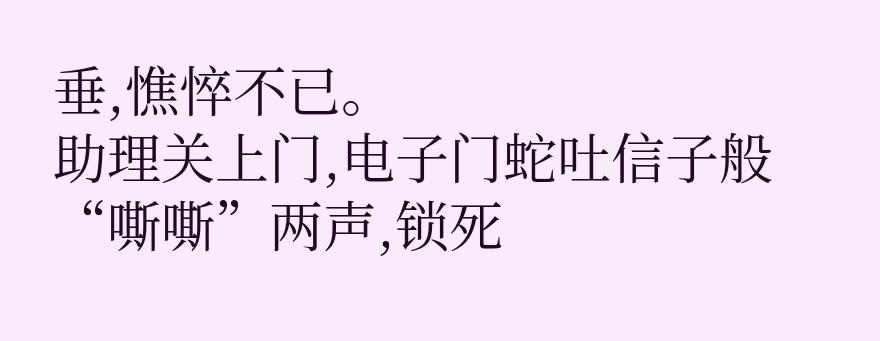垂,憔悴不已。
助理关上门,电子门蛇吐信子般“嘶嘶”两声,锁死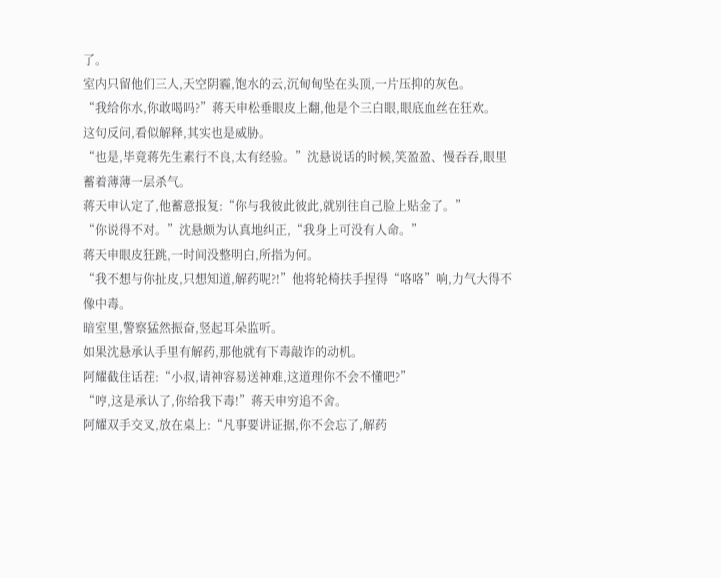了。
室内只留他们三人,天空阴霾,饱水的云,沉甸甸坠在头顶,一片压抑的灰色。
“我给你水,你敢喝吗?”蒋天申松垂眼皮上翻,他是个三白眼,眼底血丝在狂欢。
这句反问,看似解释,其实也是威胁。
“也是,毕竟蒋先生素行不良,太有经验。”沈悬说话的时候,笑盈盈、慢吞吞,眼里蓄着薄薄一层杀气。
蒋天申认定了,他蓄意报复:“你与我彼此彼此,就别往自己脸上贴金了。”
“你说得不对。”沈悬颇为认真地纠正,“我身上可没有人命。”
蒋天申眼皮狂跳,一时间没整明白,所指为何。
“我不想与你扯皮,只想知道,解药呢?!”他将轮椅扶手捏得“咯咯”响,力气大得不像中毒。
暗室里,警察猛然振奋,竖起耳朵监听。
如果沈悬承认手里有解药,那他就有下毒敲诈的动机。
阿耀截住话茬:“小叔,请神容易送神难,这道理你不会不懂吧?”
“哼,这是承认了,你给我下毒!”蒋天申穷追不舍。
阿耀双手交叉,放在桌上:“凡事要讲证据,你不会忘了,解药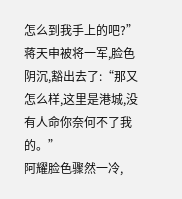怎么到我手上的吧?”
蒋天申被将一军,脸色阴沉,豁出去了:“那又怎么样,这里是港城,没有人命你奈何不了我的。”
阿耀脸色骤然一冷,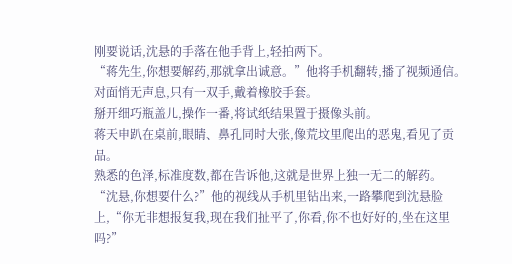刚要说话,沈悬的手落在他手背上,轻拍两下。
“蒋先生,你想要解药,那就拿出诚意。”他将手机翻转,播了视频通信。
对面悄无声息,只有一双手,戴着橡胶手套。
掰开细巧瓶盖儿,操作一番,将试纸结果置于摄像头前。
蒋天申趴在桌前,眼睛、鼻孔同时大张,像荒坟里爬出的恶鬼,看见了贡品。
熟悉的色泽,标准度数,都在告诉他,这就是世界上独一无二的解药。
“沈悬,你想要什么?”他的视线从手机里钻出来,一路攀爬到沈悬脸上,“你无非想报复我,现在我们扯平了,你看,你不也好好的,坐在这里吗?”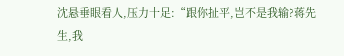沈悬垂眼看人,压力十足:“跟你扯平,岂不是我输?蒋先生,我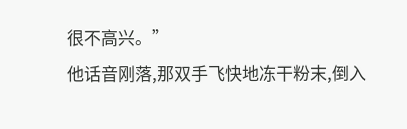很不高兴。”
他话音刚落,那双手飞快地冻干粉末,倒入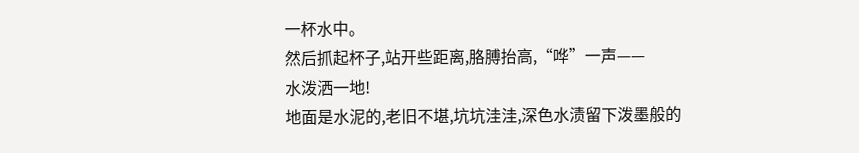一杯水中。
然后抓起杯子,站开些距离,胳膊抬高,“哗”一声——
水泼洒一地!
地面是水泥的,老旧不堪,坑坑洼洼,深色水渍留下泼墨般的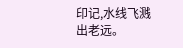印记,水线飞溅出老远。